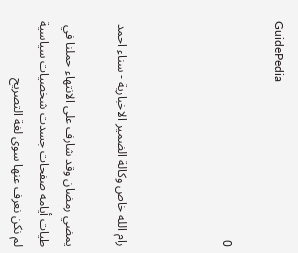GuidePedia

0



رام الله خاص وكالة الضمير الاخبارية - سناء احمد

يمضي رمضان وقد شارف على الانتهاء حملنا في طيات أيامه صفحات جسدت شخصيات سياسية لم نكن نعرف عنها سوى لغة التصريح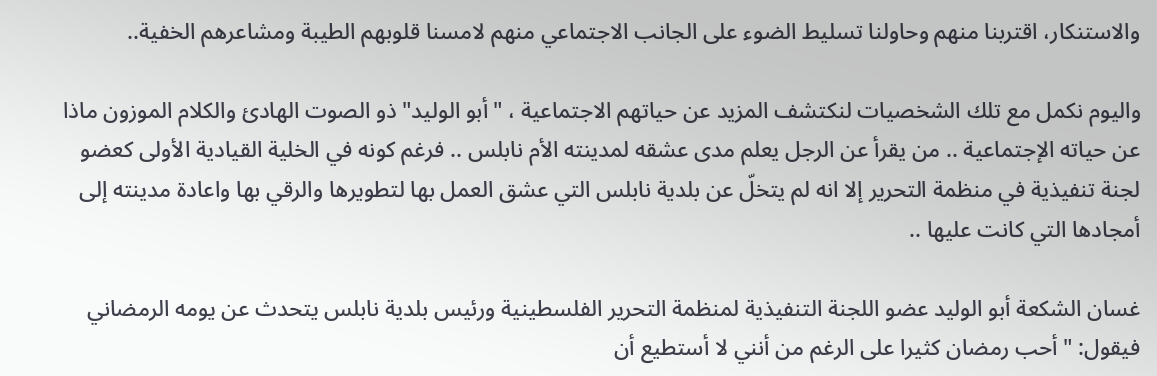والاستنكار، اقتربنا منهم وحاولنا تسليط الضوء على الجانب الاجتماعي منهم لامسنا قلوبهم الطيبة ومشاعرهم الخفية..

واليوم نكمل مع تلك الشخصيات لنكتشف المزيد عن حياتهم الاجتماعية ، "أبو الوليد" ذو الصوت الهادئ والكلام الموزون ماذا عن حياته الإجتماعية .. من يقرأ عن الرجل يعلم مدى عشقه لمدينته الأم نابلس .. فرغم كونه في الخلية القيادية الأولى كعضو لجنة تنفيذية في منظمة التحرير إلا انه لم يتخلّ عن بلدية نابلس التي عشق العمل بها لتطويرها والرقي بها واعادة مدينته إلى أمجادها التي كانت عليها ..

غسان الشكعة أبو الوليد عضو اللجنة التنفيذية لمنظمة التحرير الفلسطينية ورئيس بلدية نابلس يتحدث عن يومه الرمضاني فيقول: " أحب رمضان كثيرا على الرغم من أنني لا أستطيع أن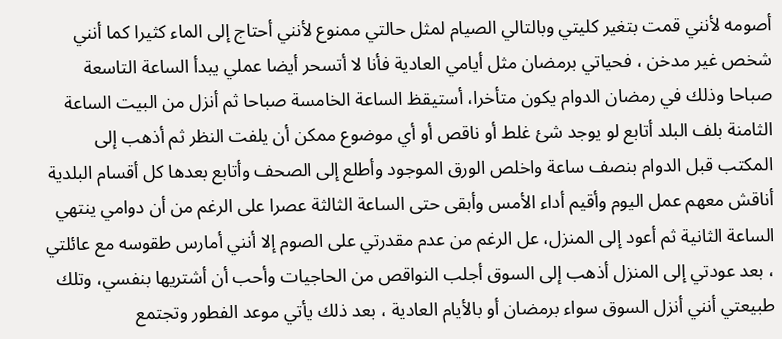أصومه لأنني قمت بتغير كليتي وبالتالي الصيام لمثل حالتي ممنوع لأنني أحتاج إلى الماء كثيرا كما أنني شخص غير مدخن ، فحياتي برمضان مثل أيامي العادية فأنا لا أتسحر أيضا عملي يبدأ الساعة التاسعة صباحا وذلك في رمضان الدوام يكون متأخرا، أستيقظ الساعة الخامسة صباحا ثم أنزل من البيت الساعة الثامنة بلف البلد أتابع لو يوجد شئ غلط أو ناقص أو أي موضوع ممكن أن يلفت النظر ثم أذهب إلى المكتب قبل الدوام بنصف ساعة واخلص الورق الموجود وأطلع إلى الصحف وأتابع بعدها كل أقسام البلدية أناقش معهم عمل اليوم وأقيم أداء الأمس وأبقى حتى الساعة الثالثة عصرا على الرغم من أن دوامي ينتهي الساعة الثانية ثم أعود إلى المنزل، عل الرغم من عدم مقدرتي على الصوم إلا أنني أمارس طقوسه مع عائلتي ، بعد عودتي إلى المنزل أذهب إلى السوق أجلب النواقص من الحاجيات وأحب أن أشتريها بنفسي، وتلك طبيعتي أنني أنزل السوق سواء برمضان أو بالأيام العادية ، بعد ذلك يأتي موعد الفطور وتجتمع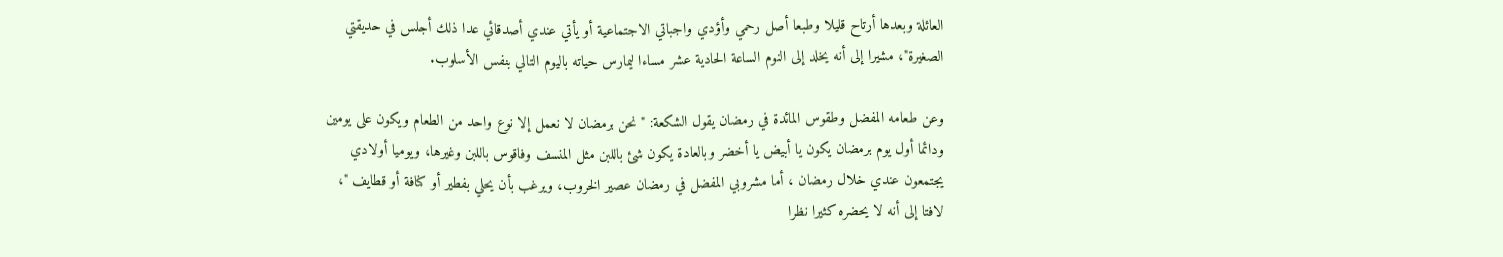العائلة وبعدها أرتاح قليلا وطبعا أصل رحمي وأؤدي واجباتي الاجتماعية أو يأتي عندي أصدقائي عدا ذلك أجلس في حديقتي الصغيرة"، مشيرا إلى أنه يخلد إلى النوم الساعة الحادية عشر مساءا ليمارس حياته باليوم التالي بنفس الأسلوب.

وعن طعامه المفضل وطقوس المائدة في رمضان يقول الشكعة: " نحن برمضان لا نعمل إلا نوع واحد من الطعام ويكون على يومين ودائما أول يوم برمضان يكون يا أبيض يا أخضر وبالعادة يكون شئ باللبن مثل المنسف وفاقوس باللبن وغيرها، ويوميا أولادي يجتمعون عندي خلال رمضان ، أما مشروبي المفضل في رمضان عصير الخروب، ويرغب بأن يحلي بفطير أو كنافة أو قطايف "، لافتا إلى أنه لا يحضره كثيرا نظرا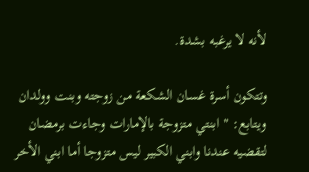لأنه لا يرغبه بشدة.

وتتكون أسرة غسان الشكعة من زوجته وبنت وولدان ويتابع: " ابنتي متزوجة بالإمارات وجاءت برمضان لتقضيه عندنا وابني الكبير ليس متزوجا أما ابني الأخر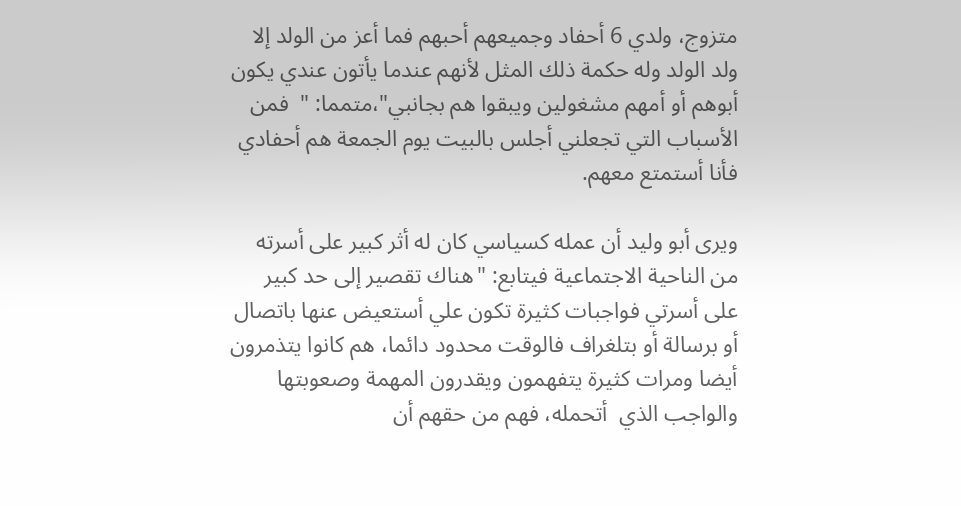متزوج، ولدي 6 أحفاد وجميعهم أحبهم فما أعز من الولد إلا ولد الولد وله حكمة ذلك المثل لأنهم عندما يأتون عندي يكون أبوهم أو أمهم مشغولين ويبقوا هم بجانبي"،متمما: "  فمن الأسباب التي تجعلني أجلس بالبيت يوم الجمعة هم أحفادي فأنا أستمتع معهم.

ويرى أبو وليد أن عمله كسياسي كان له أثر كبير على أسرته من الناحية الاجتماعية فيتابع: "هناك تقصير إلى حد كبير على أسرتي فواجبات كثيرة تكون علي أستعيض عنها باتصال أو برسالة أو بتلغراف فالوقت محدود دائما، هم كانوا يتذمرون أيضا ومرات كثيرة يتفهمون ويقدرون المهمة وصعوبتها والواجب الذي  أتحمله، فهم من حقهم أن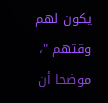يكون لهم وقتهم "، موضحا أن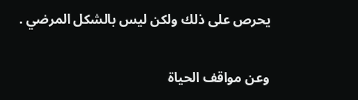يحرص على ذلك ولكن ليس بالشكل المرضي .

وعن مواقف الحياة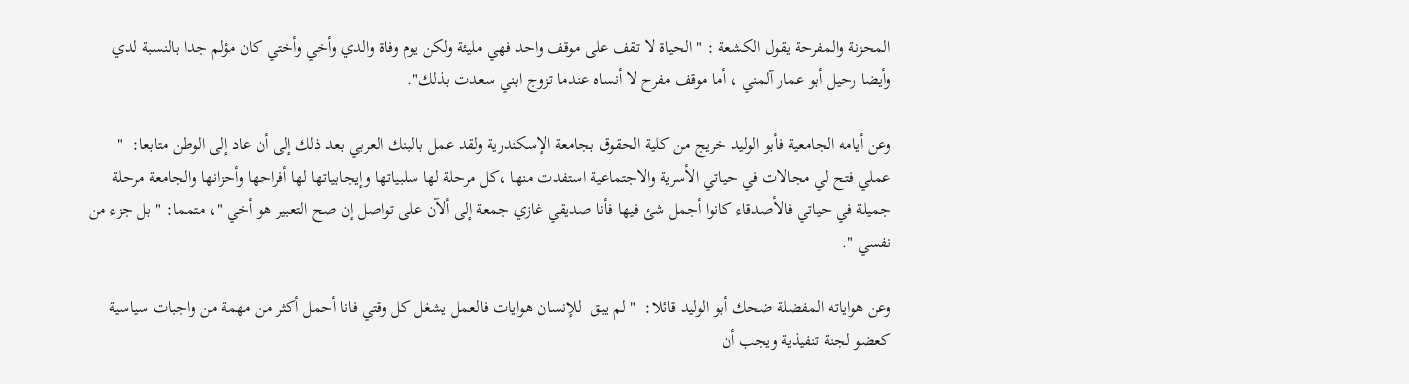المحزنة والمفرحة يقول الكشعة : " الحياة لا تقف على موقف واحد فهي مليئة ولكن يوم وفاة والدي وأخي وأختي كان مؤلم جدا بالنسبة لدي وأيضا رحيل أبو عمار آلمني ، أما موقف مفرح لا أنساه عندما تزوج ابني سعدت بذلك".

وعن أيامه الجامعية فأبو الوليد خريج من كلية الحقوق بجامعة الإسكندرية ولقد عمل بالبنك العربي بعد ذلك إلى أن عاد إلى الوطن متابعا:  " عملي فتح لي مجالات في حياتي الأسرية والاجتماعية استفدت منها ،كل مرحلة لها سلبياتها وإيجابياتها لها أفراحها وأحزانها والجامعة مرحلة جميلة في حياتي فالأصدقاء كانوا أجمل شئ فيها فأنا صديقي غازي جمعة إلى ألآن على تواصل إن صح التعبير هو أخي "، متمما: " بل جزء من نفسي ".

وعن هواياته المفضلة ضحك أبو الوليد قائلا:  " لم يبق  للإنسان هوايات فالعمل يشغل كل وقتي فانا أحمل أكثر من مهمة من واجبات سياسية كعضو لجنة تنفيذية ويجب أن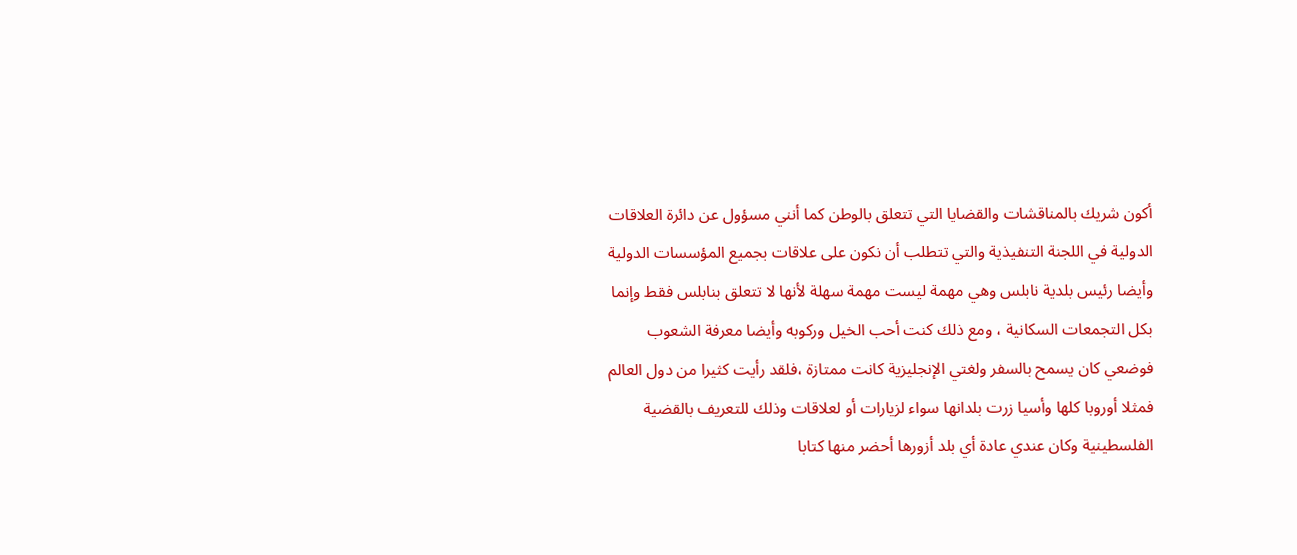أكون شريك بالمناقشات والقضايا التي تتعلق بالوطن كما أنني مسؤول عن دائرة العلاقات الدولية في اللجنة التنفيذية والتي تتطلب أن نكون على علاقات بجميع المؤسسات الدولية وأيضا رئيس بلدية نابلس وهي مهمة ليست مهمة سهلة لأنها لا تتعلق بنابلس فقط وإنما بكل التجمعات السكانية ، ومع ذلك كنت أحب الخيل وركوبه وأيضا معرفة الشعوب فوضعي كان يسمح بالسفر ولغتي الإنجليزية كانت ممتازة ،فلقد رأيت كثيرا من دول العالم فمثلا أوروبا كلها وأسيا زرت بلدانها سواء لزيارات أو لعلاقات وذلك للتعريف بالقضية الفلسطينية وكان عندي عادة أي بلد أزورها أحضر منها كتابا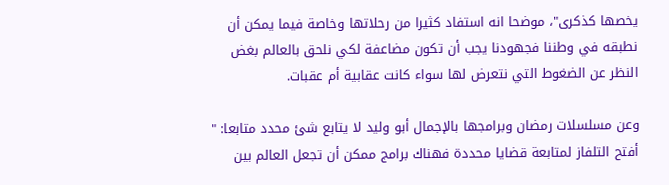يخصها كذكرى"، موضحا انه استفاد كثيرا من رحلاتها وخاصة فيما يمكن أن نطبقه في وطننا فجهودنا يجب أن تكون مضاعفة لكي نلحق بالعالم بغض النظر عن الضغوط التي نتعرض لها سواء كانت عقابية أم عقبات.

وعن مسلسلات رمضان وبرامجها بالإجمال أبو وليد لا يتابع شئ محدد متابعا: " أفتح التلفاز لمتابعة قضايا محددة فهناك برامج ممكن أن تجعل العالم بين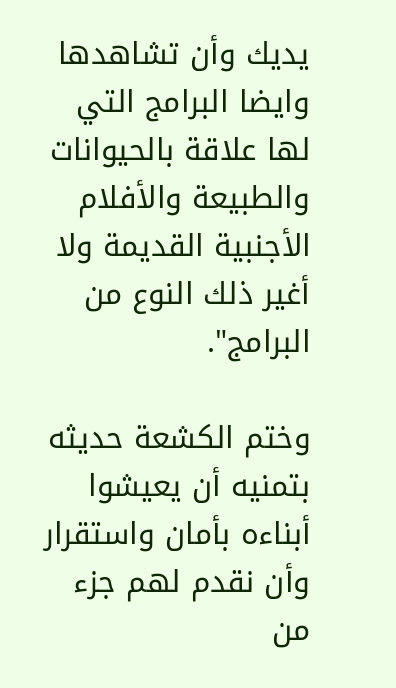يديك وأن تشاهدها وايضا البرامج التي لها علاقة بالحيوانات والطبيعة والأفلام الأجنبية القديمة ولا أغير ذلك النوع من البرامج".

وختم الكشعة حديثه بتمنيه أن يعيشوا أبناءه بأمان واستقرار وأن نقدم لهم جزء من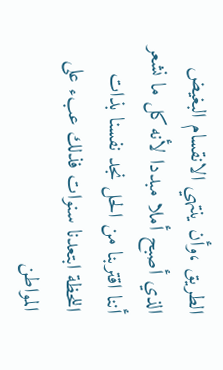الطريق ،وأن ينتهي الانقسام البغيض الذي أصبح أملا مبددا لأنه كل ما نشعر أننا اقتربنا من الحل نجد نفسنا بذات اللحظة ابتعدنا سنوات فذلك عبء على المواطن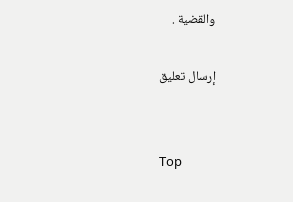والقضية .

إرسال تعليق


Top